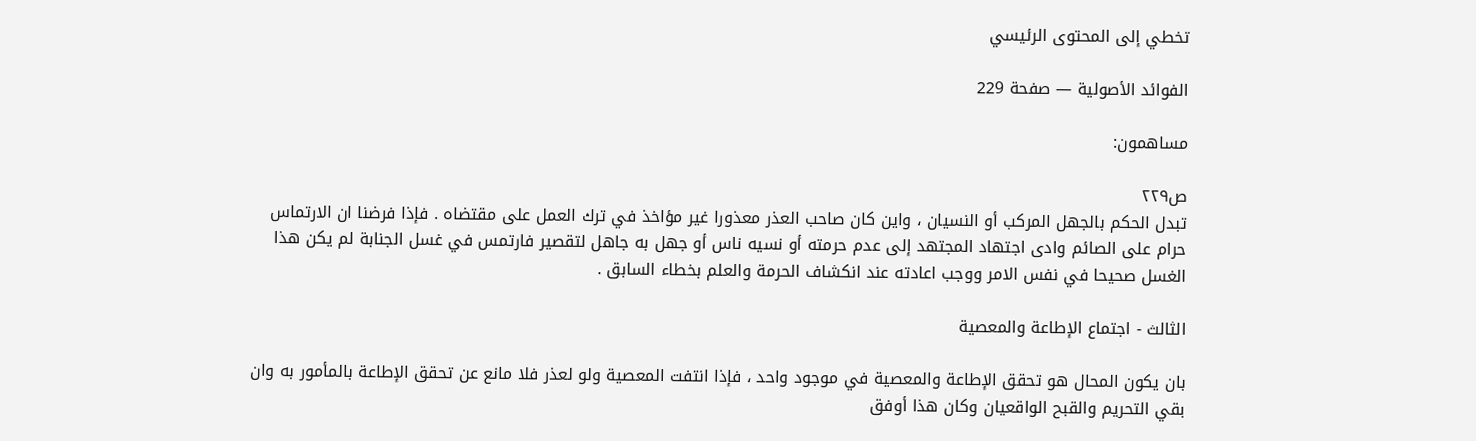تخطي إلى المحتوى الرئيسي

الفوائد الأصولية — صفحة 229

مساهمون:

ص٢٢٩
تبدل الحكم بالجهل المركب أو النسيان ، واين كان صاحب العذر معذورا غير مؤاخذ في ترك العمل على مقتضاه . فإذا فرضنا ان الارتماس حرام على الصائم وادى اجتهاد المجتهد إلى عدم حرمته أو نسيه ناس أو جهل به جاهل لتقصير فارتمس في غسل الجنابة لم يكن هذا الغسل صحيحا في نفس الامر ووجب اعادته عند انكشاف الحرمة والعلم بخطاء السابق .

الثالث - اجتماع الإطاعة والمعصية

بان يكون المحال هو تحقق الإطاعة والمعصية في موجود واحد ، فإذا انتفت المعصية ولو لعذر فلا مانع عن تحقق الإطاعة بالمأمور به وان بقي التحريم والقبح الواقعيان وكان هذا أوفق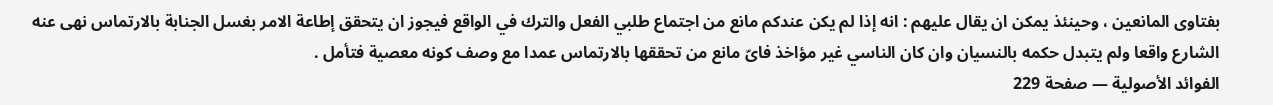بفتاوى المانعين ، وحينئذ يمكن ان يقال عليهم : انه إذا لم يكن عندكم مانع من اجتماع طلبي الفعل والترك في الواقع فيجوز ان يتحقق إطاعة الامر بغسل الجنابة بالارتماس نهى عنه الشارع واقعا ولم يتبدل حكمه بالنسيان وان كان الناسي غير مؤاخذ فاىّ مانع من تحققها بالارتماس عمدا مع وصف كونه معصية فتأمل .
الفوائد الأصولية — صفحة 229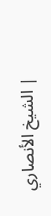| الشيخ الأنصاري